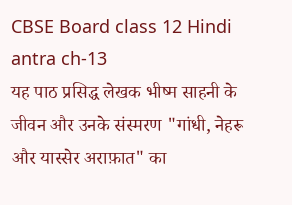CBSE Board class 12 Hindi antra ch-13
यह पाठ प्रसिद्ध लेखक भीष्म साहनी के जीवन और उनके संस्मरण "गांधी, नेहरू और यास्सेर अराफ़ात" का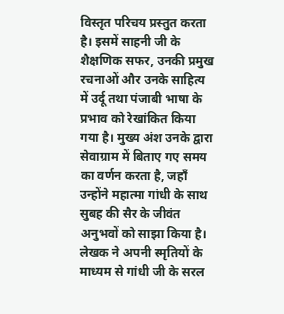विस्तृत परिचय प्रस्तुत करता है। इसमें साहनी जी के शैक्षणिक सफर, उनकी प्रमुख रचनाओं और उनके साहित्य में उर्दू तथा पंजाबी भाषा के प्रभाव को रेखांकित किया गया है। मुख्य अंश उनके द्वारा सेवाग्राम में बिताए गए समय का वर्णन करता है, जहाँ उन्होंने महात्मा गांधी के साथ सुबह की सैर के जीवंत अनुभवों को साझा किया है। लेखक ने अपनी स्मृतियों के माध्यम से गांधी जी के सरल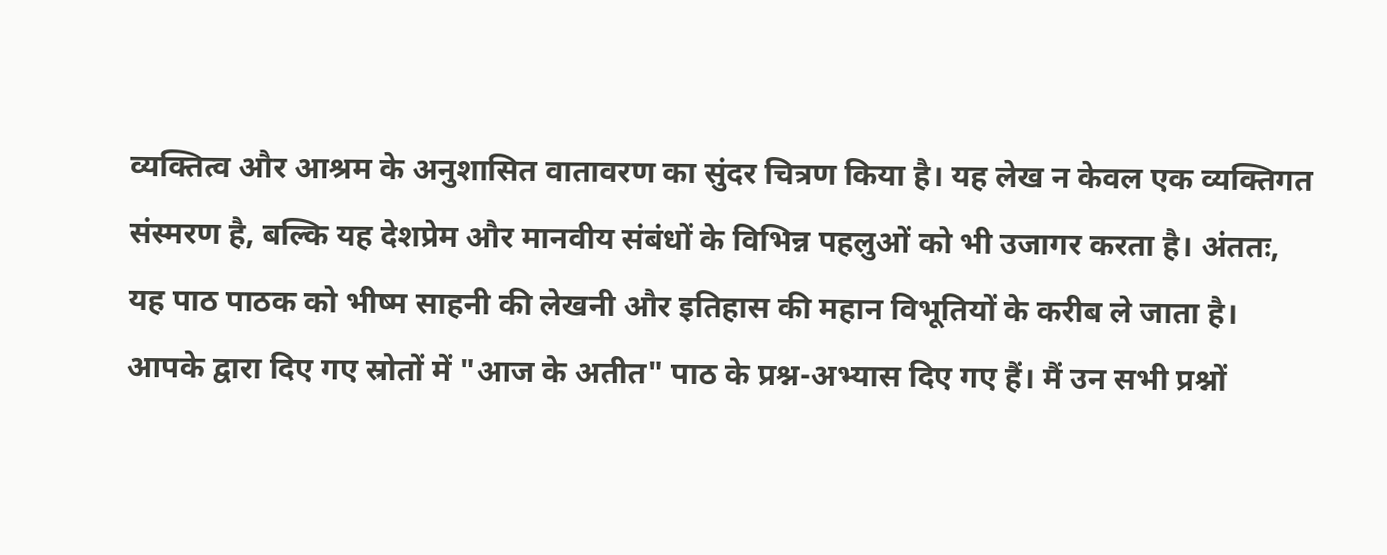व्यक्तित्व और आश्रम के अनुशासित वातावरण का सुंदर चित्रण किया है। यह लेख न केवल एक व्यक्तिगत संस्मरण है, बल्कि यह देशप्रेम और मानवीय संबंधों के विभिन्न पहलुओं को भी उजागर करता है। अंततः, यह पाठ पाठक को भीष्म साहनी की लेखनी और इतिहास की महान विभूतियों के करीब ले जाता है।
आपके द्वारा दिए गए स्रोतों में "आज के अतीत" पाठ के प्रश्न-अभ्यास दिए गए हैं। मैं उन सभी प्रश्नों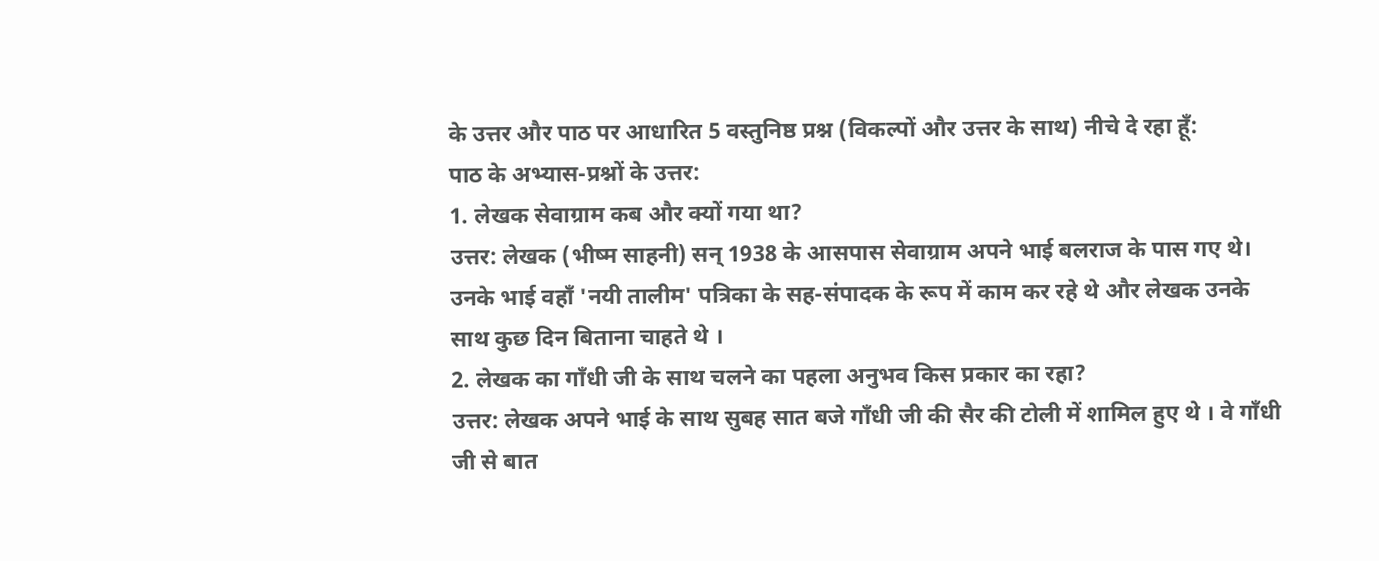के उत्तर और पाठ पर आधारित 5 वस्तुनिष्ठ प्रश्न (विकल्पों और उत्तर के साथ) नीचे दे रहा हूँ:
पाठ के अभ्यास-प्रश्नों के उत्तर:
1. लेखक सेवाग्राम कब और क्यों गया था?
उत्तर: लेखक (भीष्म साहनी) सन् 1938 के आसपास सेवाग्राम अपने भाई बलराज के पास गए थे। उनके भाई वहाँ 'नयी तालीम' पत्रिका के सह-संपादक के रूप में काम कर रहे थे और लेखक उनके साथ कुछ दिन बिताना चाहते थे ।
2. लेखक का गाँधी जी के साथ चलने का पहला अनुभव किस प्रकार का रहा?
उत्तर: लेखक अपने भाई के साथ सुबह सात बजे गाँधी जी की सैर की टोली में शामिल हुए थे । वे गाँधी जी से बात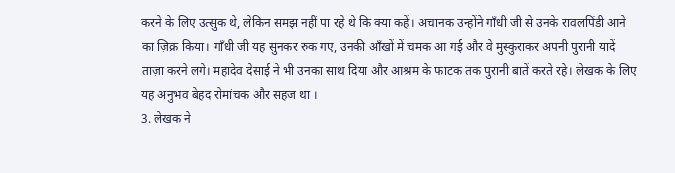करने के लिए उत्सुक थे, लेकिन समझ नहीं पा रहे थे कि क्या कहें। अचानक उन्होंने गाँधी जी से उनके रावलपिंडी आने का ज़िक्र किया। गाँधी जी यह सुनकर रुक गए, उनकी आँखों में चमक आ गई और वे मुस्कुराकर अपनी पुरानी यादें ताज़ा करने लगे। महादेव देसाई ने भी उनका साथ दिया और आश्रम के फाटक तक पुरानी बातें करते रहे। लेखक के लिए यह अनुभव बेहद रोमांचक और सहज था ।
3. लेखक ने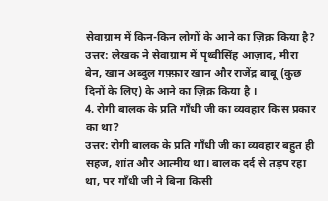सेवाग्राम में किन-किन लोगों के आने का ज़िक्र किया है?
उत्तर: लेखक ने सेवाग्राम में पृथ्वीसिंह आज़ाद, मीरा बेन, खान अब्दुल गफ़्फ़ार खान और राजेंद्र बाबू (कुछ दिनों के लिए) के आने का ज़िक्र किया है ।
4. रोगी बालक के प्रति गाँधी जी का व्यवहार किस प्रकार का था?
उत्तर: रोगी बालक के प्रति गाँधी जी का व्यवहार बहुत ही सहज, शांत और आत्मीय था। बालक दर्द से तड़प रहा था, पर गाँधी जी ने बिना किसी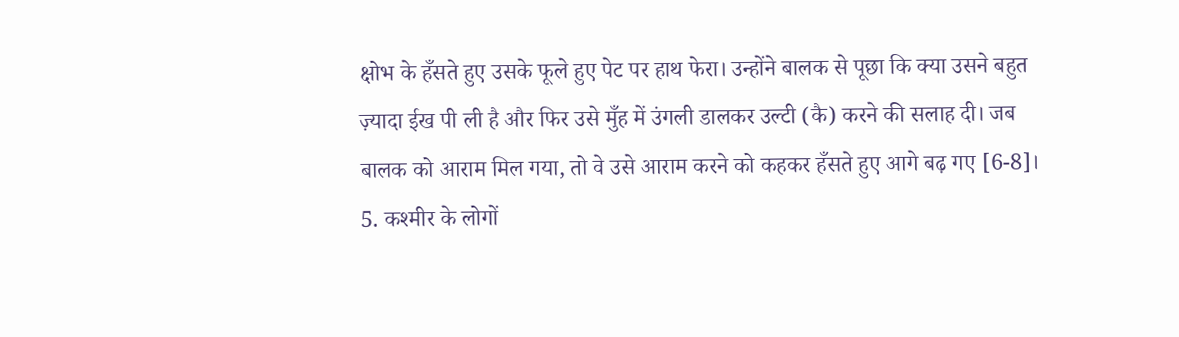क्षोभ के हँसते हुए उसके फूले हुए पेट पर हाथ फेरा। उन्होंने बालक से पूछा कि क्या उसने बहुत ज़्यादा ईख पी ली है और फिर उसे मुँह में उंगली डालकर उल्टी (कै) करने की सलाह दी। जब बालक को आराम मिल गया, तो वे उसे आराम करने को कहकर हँसते हुए आगे बढ़ गए [6-8]।
5. कश्मीर के लोगों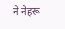ने नेहरू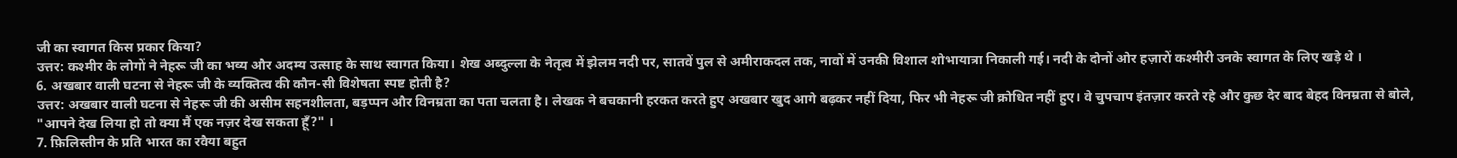जी का स्वागत किस प्रकार किया?
उत्तर: कश्मीर के लोगों ने नेहरू जी का भव्य और अदम्य उत्साह के साथ स्वागत किया। शेख अब्दुल्ला के नेतृत्व में झेलम नदी पर, सातवें पुल से अमीराकदल तक, नावों में उनकी विशाल शोभायात्रा निकाली गई। नदी के दोनों ओर हज़ारों कश्मीरी उनके स्वागत के लिए खड़े थे ।
6. अखबार वाली घटना से नेहरू जी के व्यक्तित्व की कौन-सी विशेषता स्पष्ट होती है?
उत्तर: अखबार वाली घटना से नेहरू जी की असीम सहनशीलता, बड़प्पन और विनम्रता का पता चलता है। लेखक ने बचकानी हरकत करते हुए अखबार खुद आगे बढ़कर नहीं दिया, फिर भी नेहरू जी क्रोधित नहीं हुए। वे चुपचाप इंतज़ार करते रहे और कुछ देर बाद बेहद विनम्रता से बोले, "आपने देख लिया हो तो क्या मैं एक नज़र देख सकता हूँ?" ।
7. फ़िलिस्तीन के प्रति भारत का रवैया बहुत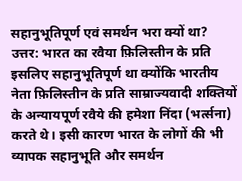सहानुभूतिपूर्ण एवं समर्थन भरा क्यों था?
उत्तर: भारत का रवैया फ़िलिस्तीन के प्रति इसलिए सहानुभूतिपूर्ण था क्योंकि भारतीय नेता फ़िलिस्तीन के प्रति साम्राज्यवादी शक्तियों के अन्यायपूर्ण रवैये की हमेशा निंदा (भर्त्सना) करते थे। इसी कारण भारत के लोगों की भी व्यापक सहानुभूति और समर्थन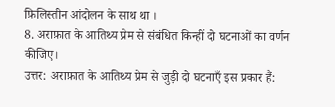फ़िलिस्तीन आंदोलन के साथ था ।
8. अराफ़ात के आतिथ्य प्रेम से संबंधित किन्हीं दो घटनाओं का वर्णन कीजिए।
उत्तर: अराफ़ात के आतिथ्य प्रेम से जुड़ी दो घटनाएँ इस प्रकार हैं: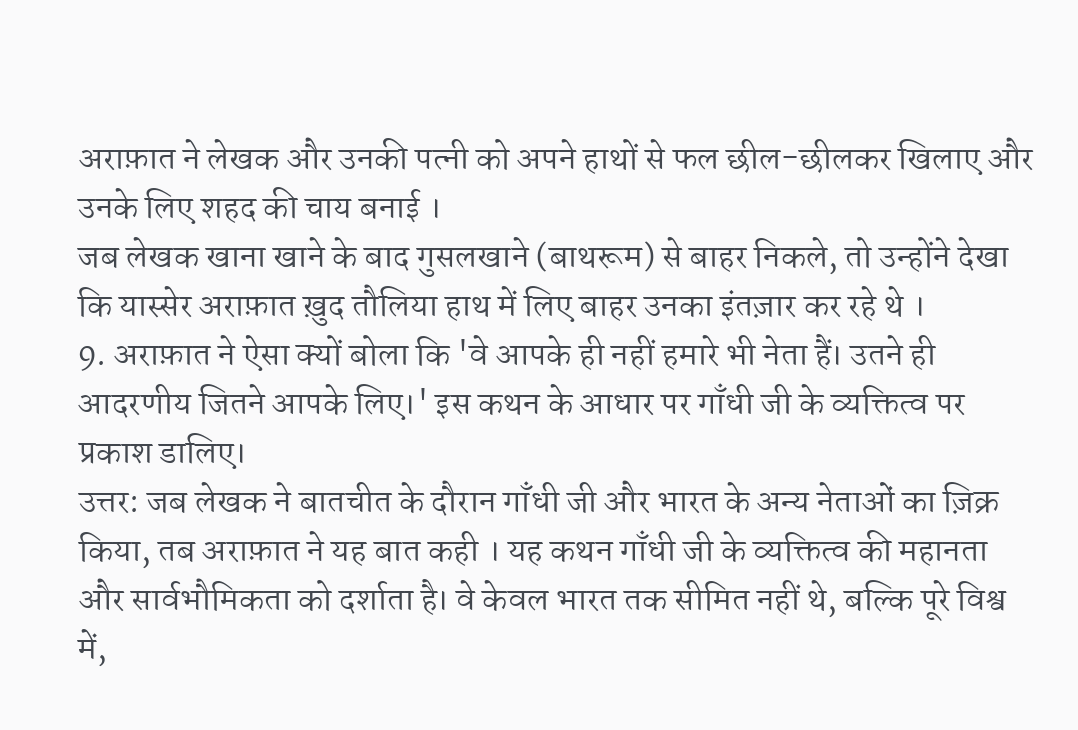अराफ़ात ने लेखक और उनकी पत्नी को अपने हाथों से फल छील-छीलकर खिलाए और उनके लिए शहद की चाय बनाई ।
जब लेखक खाना खाने के बाद गुसलखाने (बाथरूम) से बाहर निकले, तो उन्होंने देखा कि यास्सेर अराफ़ात ख़ुद तौलिया हाथ में लिए बाहर उनका इंतज़ार कर रहे थे ।
9. अराफ़ात ने ऐसा क्यों बोला कि 'वे आपके ही नहीं हमारे भी नेता हैं। उतने ही आदरणीय जितने आपके लिए।' इस कथन के आधार पर गाँधी जी के व्यक्तित्व पर प्रकाश डालिए।
उत्तर: जब लेखक ने बातचीत के दौरान गाँधी जी और भारत के अन्य नेताओं का ज़िक्र किया, तब अराफ़ात ने यह बात कही । यह कथन गाँधी जी के व्यक्तित्व की महानता और सार्वभौमिकता को दर्शाता है। वे केवल भारत तक सीमित नहीं थे, बल्कि पूरे विश्व में,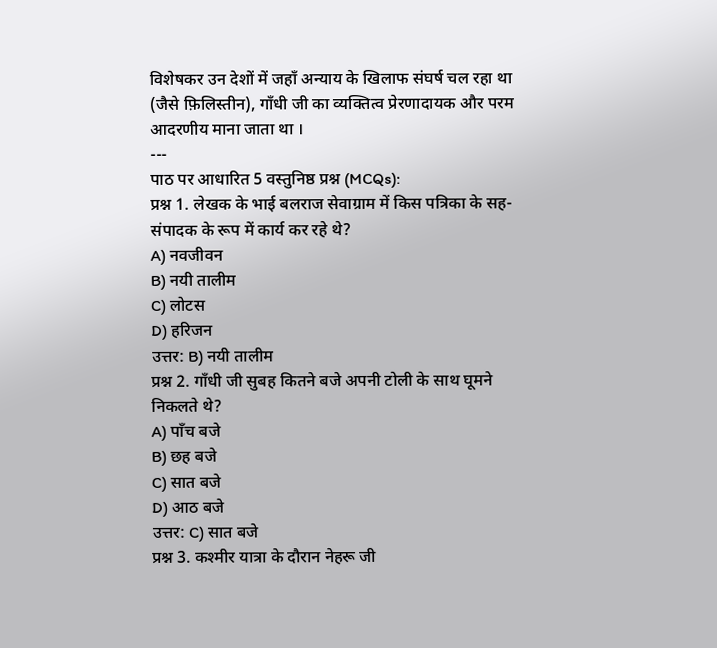विशेषकर उन देशों में जहाँ अन्याय के खिलाफ संघर्ष चल रहा था (जैसे फ़िलिस्तीन), गाँधी जी का व्यक्तित्व प्रेरणादायक और परम आदरणीय माना जाता था ।
---
पाठ पर आधारित 5 वस्तुनिष्ठ प्रश्न (MCQs):
प्रश्न 1. लेखक के भाई बलराज सेवाग्राम में किस पत्रिका के सह-संपादक के रूप में कार्य कर रहे थे?
A) नवजीवन
B) नयी तालीम
C) लोटस
D) हरिजन
उत्तर: B) नयी तालीम
प्रश्न 2. गाँधी जी सुबह कितने बजे अपनी टोली के साथ घूमने निकलते थे?
A) पाँच बजे
B) छह बजे
C) सात बजे
D) आठ बजे
उत्तर: C) सात बजे
प्रश्न 3. कश्मीर यात्रा के दौरान नेहरू जी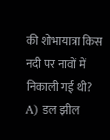की शोभायात्रा किस नदी पर नावों में निकाली गई थी?
A) डल झील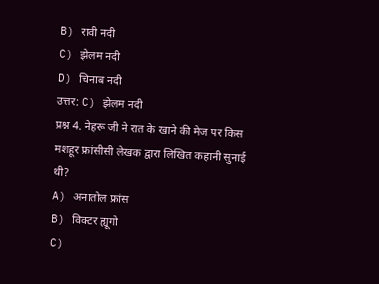B) रावी नदी
C) झेलम नदी
D) चिनाब नदी
उत्तर: C) झेलम नदी
प्रश्न 4. नेहरू जी ने रात के खाने की मेज पर किस मशहूर फ्रांसीसी लेखक द्वारा लिखित कहानी सुनाई थी?
A) अनातोल फ्रांस
B) विक्टर ह्यूगो
C)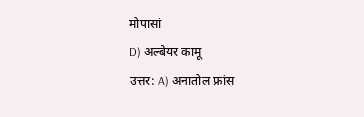मोपासां
D) अल्बेयर कामू
उत्तर: A) अनातोल फ्रांस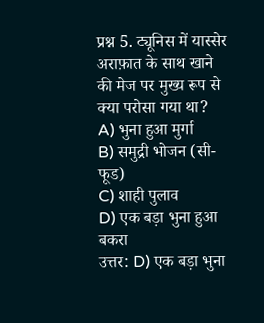प्रश्न 5. ट्यूनिस में यास्सेर अराफ़ात के साथ खाने की मेज पर मुख्य रूप से क्या परोसा गया था?
A) भुना हुआ मुर्गा
B) समुद्री भोजन (सी-फूड)
C) शाही पुलाव
D) एक बड़ा भुना हुआ बकरा
उत्तर: D) एक बड़ा भुना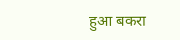हुआ बकरा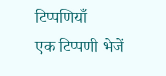टिप्पणियाँ
एक टिप्पणी भेजें